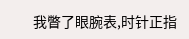我瞥了眼腕表,时针正指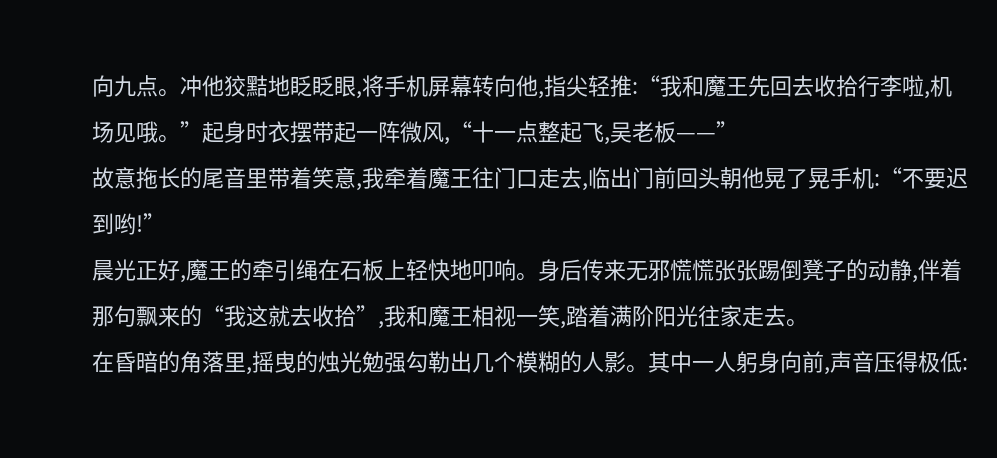向九点。冲他狡黠地眨眨眼,将手机屏幕转向他,指尖轻推:“我和魔王先回去收拾行李啦,机场见哦。”起身时衣摆带起一阵微风,“十一点整起飞,吴老板——”
故意拖长的尾音里带着笑意,我牵着魔王往门口走去,临出门前回头朝他晃了晃手机:“不要迟到哟!”
晨光正好,魔王的牵引绳在石板上轻快地叩响。身后传来无邪慌慌张张踢倒凳子的动静,伴着那句飘来的“我这就去收拾”,我和魔王相视一笑,踏着满阶阳光往家走去。
在昏暗的角落里,摇曳的烛光勉强勾勒出几个模糊的人影。其中一人躬身向前,声音压得极低: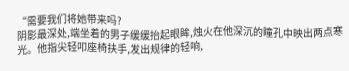“需要我们将她带来吗?
阴影最深处,端坐着的男子缓缓抬起眼眸,烛火在他深沉的瞳孔中映出两点寒光。他指尖轻叩座椅扶手,发出规律的轻响,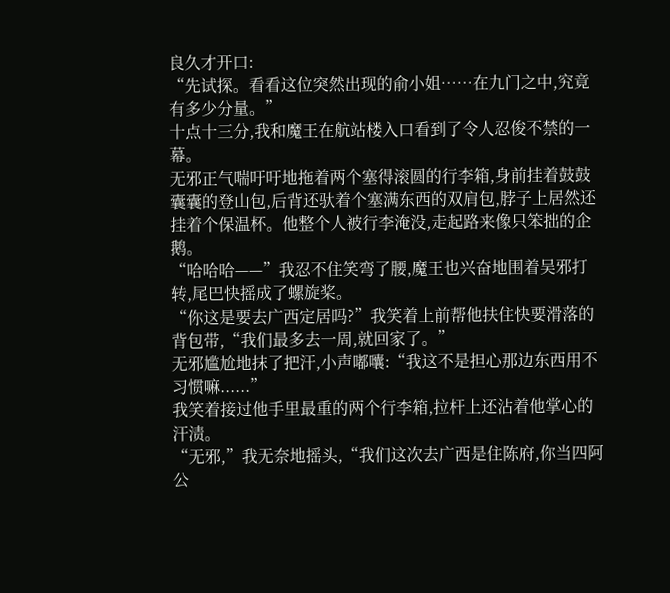良久才开口:
“先试探。看看这位突然出现的俞小姐……在九门之中,究竟有多少分量。”
十点十三分,我和魔王在航站楼入口看到了令人忍俊不禁的一幕。
无邪正气喘吁吁地拖着两个塞得滚圆的行李箱,身前挂着鼓鼓囊囊的登山包,后背还驮着个塞满东西的双肩包,脖子上居然还挂着个保温杯。他整个人被行李淹没,走起路来像只笨拙的企鹅。
“哈哈哈——”我忍不住笑弯了腰,魔王也兴奋地围着吴邪打转,尾巴快摇成了螺旋桨。
“你这是要去广西定居吗?”我笑着上前帮他扶住快要滑落的背包带,“我们最多去一周,就回家了。”
无邪尴尬地抹了把汗,小声嘟囔:“我这不是担心那边东西用不习惯嘛......”
我笑着接过他手里最重的两个行李箱,拉杆上还沾着他掌心的汗渍。
“无邪,”我无奈地摇头,“我们这次去广西是住陈府,你当四阿公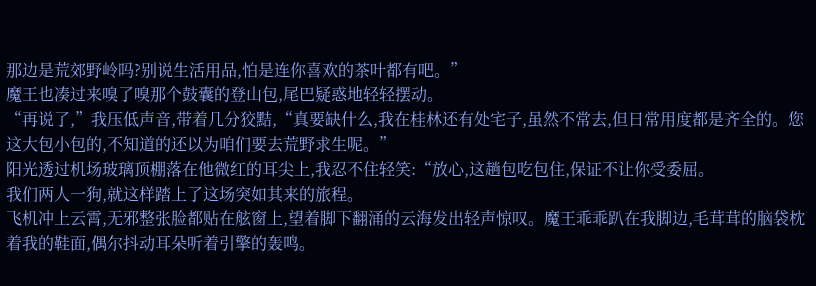那边是荒郊野岭吗?别说生活用品,怕是连你喜欢的茶叶都有吧。”
魔王也凑过来嗅了嗅那个鼓囊的登山包,尾巴疑惑地轻轻摆动。
“再说了,”我压低声音,带着几分狡黠,“真要缺什么,我在桂林还有处宅子,虽然不常去,但日常用度都是齐全的。您这大包小包的,不知道的还以为咱们要去荒野求生呢。”
阳光透过机场玻璃顶棚落在他微红的耳尖上,我忍不住轻笑:“放心,这趟包吃包住,保证不让你受委屈。
我们两人一狗,就这样踏上了这场突如其来的旅程。
飞机冲上云霄,无邪整张脸都贴在舷窗上,望着脚下翻涌的云海发出轻声惊叹。魔王乖乖趴在我脚边,毛茸茸的脑袋枕着我的鞋面,偶尔抖动耳朵听着引擎的轰鸣。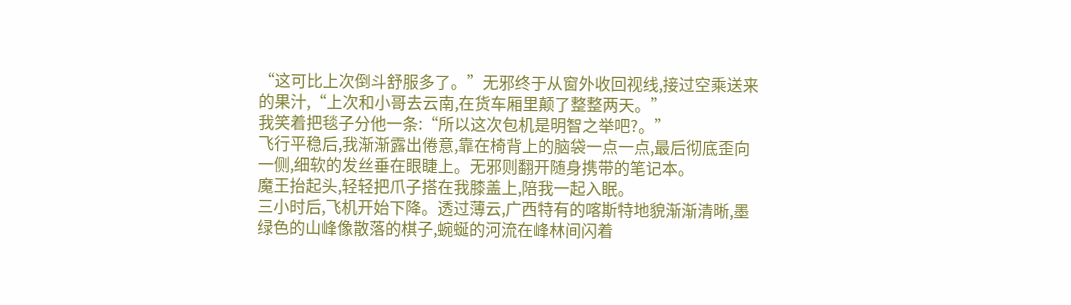“这可比上次倒斗舒服多了。”无邪终于从窗外收回视线,接过空乘送来的果汁,“上次和小哥去云南,在货车厢里颠了整整两天。”
我笑着把毯子分他一条:“所以这次包机是明智之举吧?。”
飞行平稳后,我渐渐露出倦意,靠在椅背上的脑袋一点一点,最后彻底歪向一侧,细软的发丝垂在眼睫上。无邪则翻开随身携带的笔记本。
魔王抬起头,轻轻把爪子搭在我膝盖上,陪我一起入眠。
三小时后,飞机开始下降。透过薄云,广西特有的喀斯特地貌渐渐清晰,墨绿色的山峰像散落的棋子,蜿蜒的河流在峰林间闪着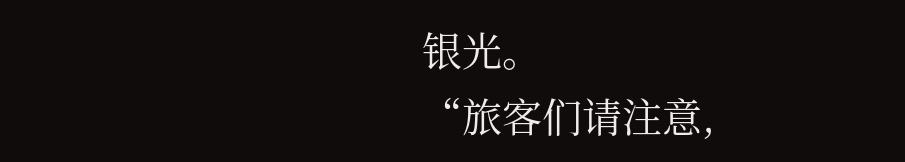银光。
“旅客们请注意,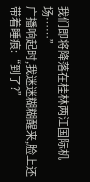我们即将降落在桂林两江国际机场……”
广播响起时,我迷迷糊糊醒来,脸上还带着睡痕:“到了?”